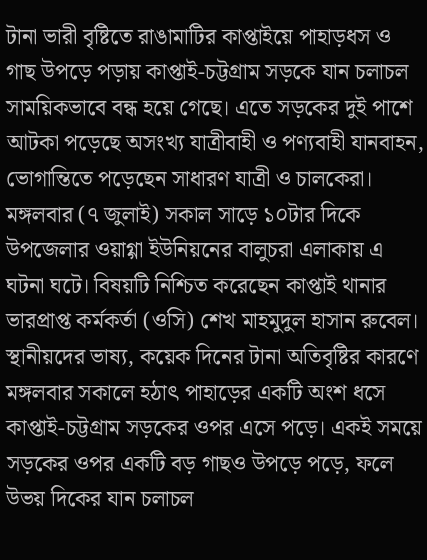টানা ভারী বৃষ্টিতে রাঙামাটির কাপ্তাইয়ে পাহাড়ধস ও গাছ উপড়ে পড়ায় কাপ্তাই-চট্টগ্রাম সড়কে যান চলাচল সাময়িকভাবে বন্ধ হয়ে গেছে। এতে সড়কের দুই পাশে আটকা পড়েছে অসংখ্য যাত্রীবাহী ও পণ্যবাহী যানবাহন, ভোগান্তিতে পড়েছেন সাধারণ যাত্রী ও চালকেরা।
মঙ্গলবার (৭ জুলাই) সকাল সাড়ে ১০টার দিকে উপজেলার ওয়াগ্গা ইউনিয়নের বালুচরা এলাকায় এ ঘটনা ঘটে। বিষয়টি নিশ্চিত করেছেন কাপ্তাই থানার ভারপ্রাপ্ত কর্মকর্তা (ওসি) শেখ মাহমুদুল হাসান রুবেল।
স্থানীয়দের ভাষ্য, কয়েক দিনের টানা অতিবৃষ্টির কারণে মঙ্গলবার সকালে হঠাৎ পাহাড়ের একটি অংশ ধসে কাপ্তাই-চট্টগ্রাম সড়কের ওপর এসে পড়ে। একই সময়ে সড়কের ওপর একটি বড় গাছও উপড়ে পড়ে, ফলে উভয় দিকের যান চলাচল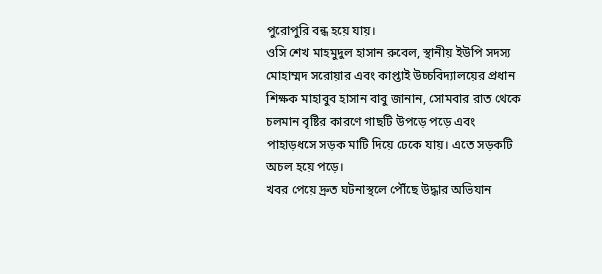পুরোপুরি বন্ধ হয়ে যায়।
ওসি শেখ মাহমুদুল হাসান রুবেল, স্থানীয় ইউপি সদস্য মোহাম্মদ সরোয়ার এবং কাপ্তাই উচ্চবিদ্যালয়ের প্রধান শিক্ষক মাহাবুব হাসান বাবু জানান, সোমবার রাত থেকে চলমান বৃষ্টির কারণে গাছটি উপড়ে পড়ে এবং পাহাড়ধসে সড়ক মাটি দিয়ে ঢেকে যায়। এতে সড়কটি অচল হয়ে পড়ে।
খবর পেয়ে দ্রুত ঘটনাস্থলে পৌঁছে উদ্ধার অভিযান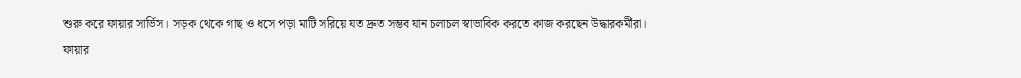শুরু করে ফায়ার সার্ভিস। সড়ক থেকে গাছ ও ধসে পড়া মাটি সরিয়ে যত দ্রুত সম্ভব যান চলাচল স্বাভাবিক করতে কাজ করছেন উদ্ধারকর্মীরা।
ফায়ার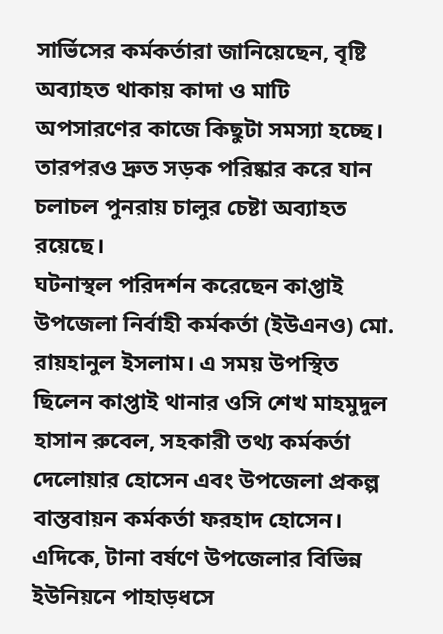সার্ভিসের কর্মকর্তারা জানিয়েছেন, বৃষ্টি অব্যাহত থাকায় কাদা ও মাটি অপসারণের কাজে কিছুটা সমস্যা হচ্ছে। তারপরও দ্রুত সড়ক পরিষ্কার করে যান চলাচল পুনরায় চালুর চেষ্টা অব্যাহত রয়েছে।
ঘটনাস্থল পরিদর্শন করেছেন কাপ্তাই উপজেলা নির্বাহী কর্মকর্তা (ইউএনও) মো. রায়হানুল ইসলাম। এ সময় উপস্থিত ছিলেন কাপ্তাই থানার ওসি শেখ মাহমুদুল হাসান রুবেল, সহকারী তথ্য কর্মকর্তা দেলোয়ার হোসেন এবং উপজেলা প্রকল্প বাস্তবায়ন কর্মকর্তা ফরহাদ হোসেন।
এদিকে, টানা বর্ষণে উপজেলার বিভিন্ন ইউনিয়নে পাহাড়ধসে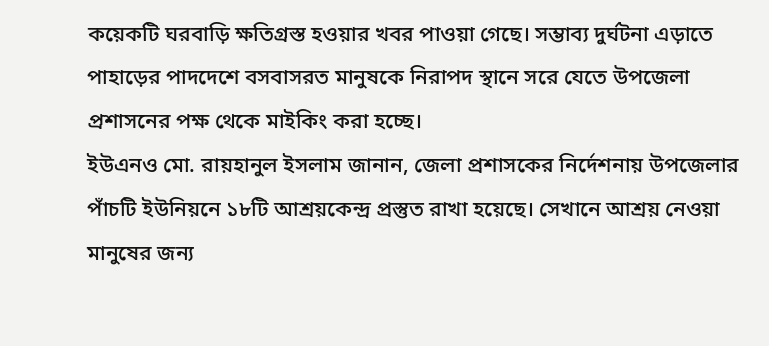কয়েকটি ঘরবাড়ি ক্ষতিগ্রস্ত হওয়ার খবর পাওয়া গেছে। সম্ভাব্য দুর্ঘটনা এড়াতে পাহাড়ের পাদদেশে বসবাসরত মানুষকে নিরাপদ স্থানে সরে যেতে উপজেলা প্রশাসনের পক্ষ থেকে মাইকিং করা হচ্ছে।
ইউএনও মো. রায়হানুল ইসলাম জানান, জেলা প্রশাসকের নির্দেশনায় উপজেলার পাঁচটি ইউনিয়নে ১৮টি আশ্রয়কেন্দ্র প্রস্তুত রাখা হয়েছে। সেখানে আশ্রয় নেওয়া মানুষের জন্য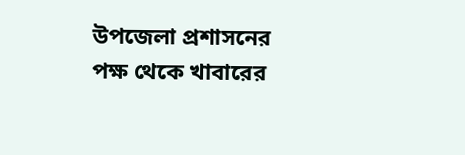উপজেলা প্রশাসনের পক্ষ থেকে খাবারের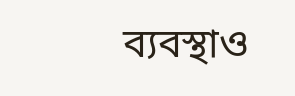ব্যবস্থাও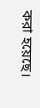করা হয়েছে।